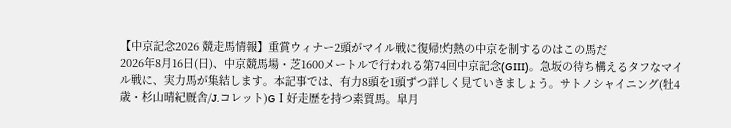【中京記念2026 競走馬情報】重賞ウィナー2頭がマイル戦に復帰!灼熱の中京を制するのはこの馬だ
2026年8月16日(日)、中京競馬場・芝1600メートルで行われる第74回中京記念(GIII)。急坂の待ち構えるタフなマイル戦に、実力馬が集結します。本記事では、有力8頭を1頭ずつ詳しく見ていきましょう。サトノシャイニング(牡4歳・杉山晴紀厩舎/J.コレット)GⅠ好走歴を持つ素質馬。皐月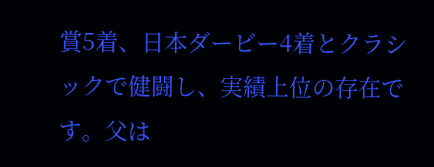賞5着、日本ダービー4着とクラシックで健闘し、実績上位の存在です。父は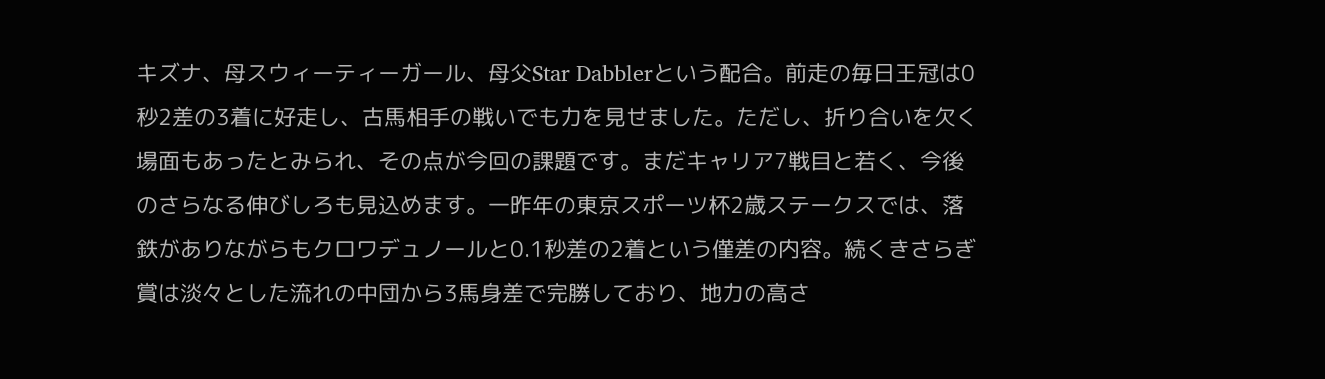キズナ、母スウィーティーガール、母父Star Dabblerという配合。前走の毎日王冠は0秒2差の3着に好走し、古馬相手の戦いでも力を見せました。ただし、折り合いを欠く場面もあったとみられ、その点が今回の課題です。まだキャリア7戦目と若く、今後のさらなる伸びしろも見込めます。一昨年の東京スポーツ杯2歳ステークスでは、落鉄がありながらもクロワデュノールと0.1秒差の2着という僅差の内容。続くきさらぎ賞は淡々とした流れの中団から3馬身差で完勝しており、地力の高さ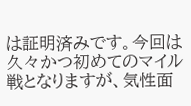は証明済みです。今回は久々かつ初めてのマイル戦となりますが、気性面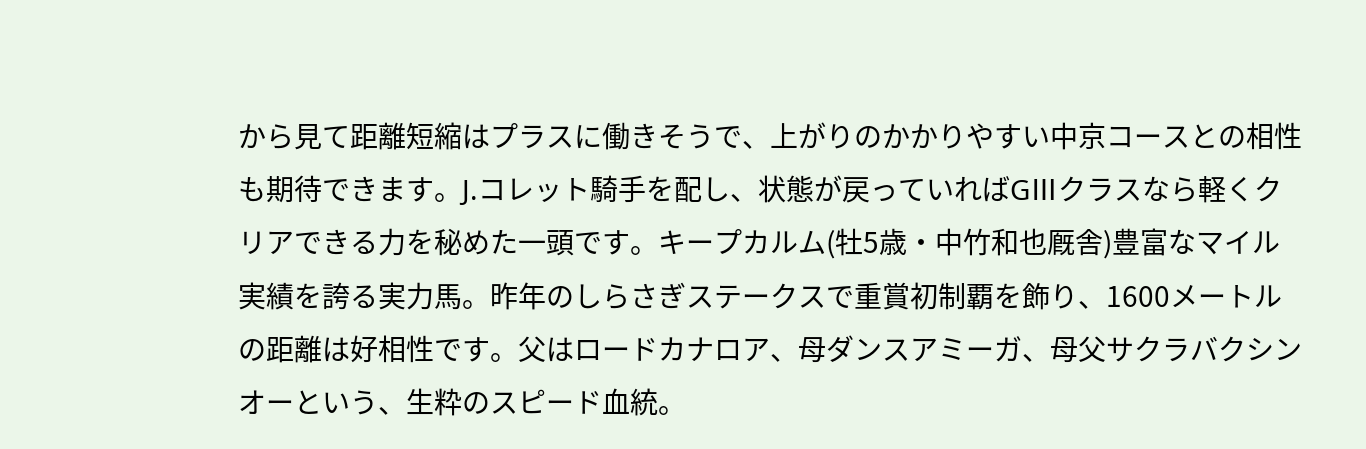から見て距離短縮はプラスに働きそうで、上がりのかかりやすい中京コースとの相性も期待できます。J.コレット騎手を配し、状態が戻っていればGⅢクラスなら軽くクリアできる力を秘めた一頭です。キープカルム(牡5歳・中竹和也厩舎)豊富なマイル実績を誇る実力馬。昨年のしらさぎステークスで重賞初制覇を飾り、1600メートルの距離は好相性です。父はロードカナロア、母ダンスアミーガ、母父サクラバクシンオーという、生粋のスピード血統。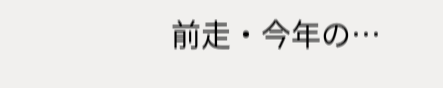前走・今年の…